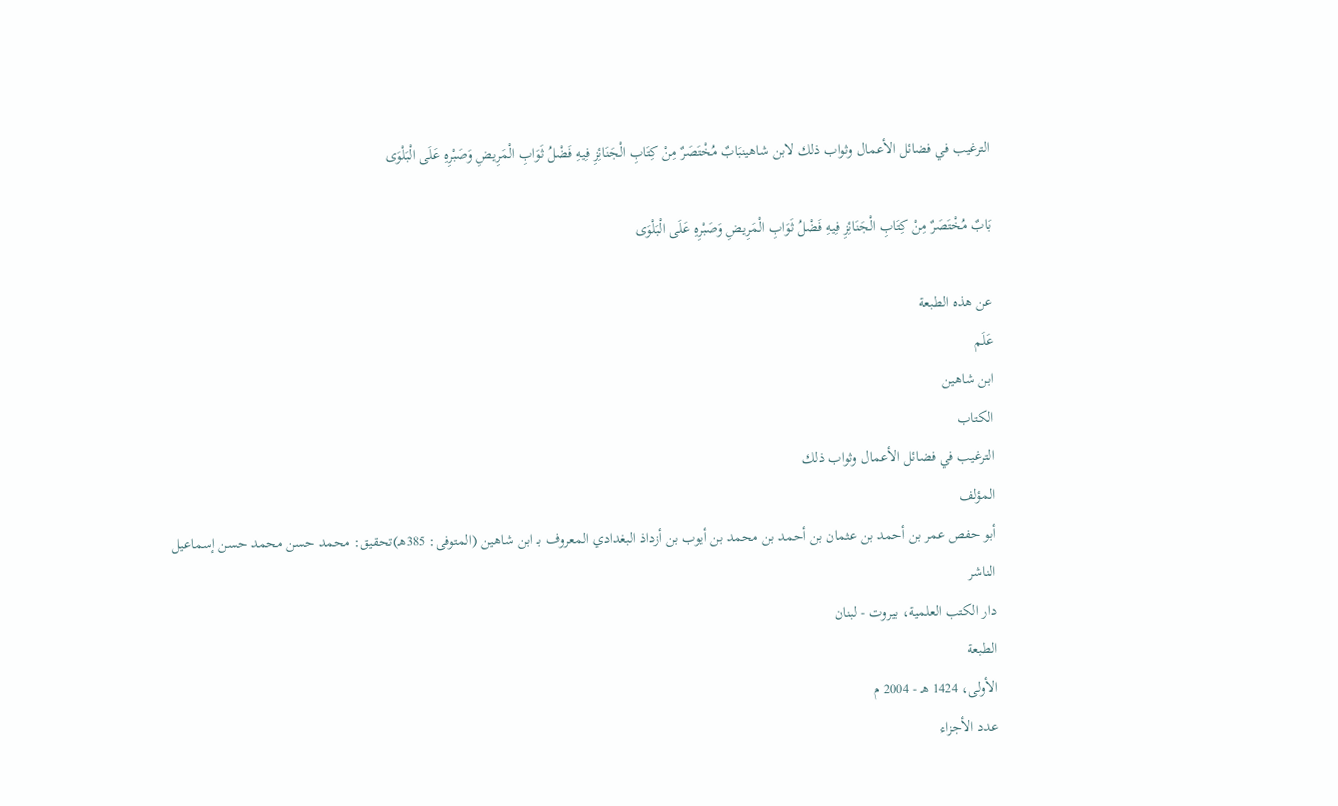الترغيب في فضائل الأعمال وثواب ذلك لابن شاهينبَابٌ مُخْتَصَرٌ مِنْ كِتَابِ الْجَنَائِزِ فِيهِ فَضْلُ ثَوَابِ الْمَرِيضِ وَصَبْرِهِ عَلَى الْبَلْوَى

بَابٌ مُخْتَصَرٌ مِنْ كِتَابِ الْجَنَائِزِ فِيهِ فَضْلُ ثَوَابِ الْمَرِيضِ وَصَبْرِهِ عَلَى الْبَلْوَى

عن هذه الطبعة
عَلَم
ابن شاهين
الكتاب
الترغيب في فضائل الأعمال وثواب ذلك
المؤلف
أبو حفص عمر بن أحمد بن عثمان بن أحمد بن محمد بن أيوب بن أزداذ البغدادي المعروف بـ ابن شاهين (المتوفى: 385هـ)تحقيق: محمد حسن محمد حسن إسماعيل
الناشر
دار الكتب العلمية، بيروت - لبنان
الطبعة
الأولى، 1424 هـ - 2004 م
عدد الأجزاء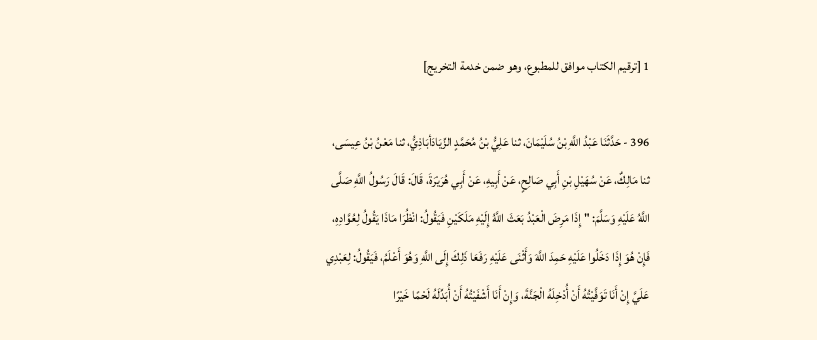1 [ترقيم الكتاب موافق للمطبوع، وهو ضمن خدمة التخريج]

396 - حَدَّثَنَا عَبْدُ اللَّهِ بْنُ سُلَيْمَانَ، ثنا عَلِيُّ بْنُ مُحَمَّدٍ الزِّيَادَأبَاذِيُّ، ثنا مَعْنُ بْنُ عِيسَى، ثنا مَالِكٌ، عَنْ سُهَيْلِ بْنِ أَبِي صَالِحٍ، عَنْ أَبِيهِ، عَنْ أَبِي هُرَيْرَةَ، قَالَ: قَالَ رَسُولُ اللَّهِ صَلَّى اللَّهُ عَلَيْهِ وَسَلَّمَ: " إِذَا مَرِضَ الْعَبْدُ بَعَثَ اللَّهُ إِلَيْهِ مَلَكَيْنِ فَيَقُولُ: انْظُرَا مَاذَا يَقُولُ لِعُوَّادِهِ، فَإِنْ هُوَ إِذَا دَخَلُوا عَلَيْهِ حَمِدَ اللَّهَ وَأَثْنَى عَلَيْهِ رَفَعَا ذَلِكَ إِلَى اللَّهِ وَهُوَ أَعْلَمُ، فَيَقُولُ: لِعَبْدِي عَلَيَّ إِنْ أَنَا تَوَفَّيْتُهُ أَنْ أُدْخِلَهُ الْجَنَّةَ، وَإِنْ أَنَا أَشْفَيْتُهُ أَنْ أُبَدِّلَهُ لَحْمًا خَيْرًا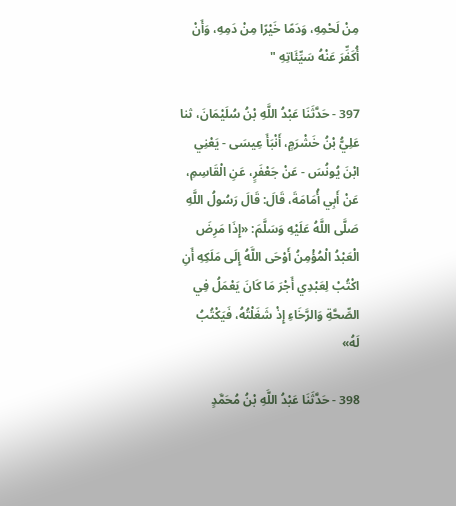مِنْ لَحْمِهِ، وَدَمًا خَيْرًا مِنْ دَمِهِ، وَأَنْ أُكَفِّرَ عَنْهُ سَيِّئَاتِهِ "

397 - حَدَّثَنَا عَبْدُ اللَّهِ بْنُ سُلَيْمَانَ، ثنا عَلِيُّ بْنُ خَشْرَمٍ، أَنْبَأَ عِيسَى - يَعْنِي ابْنَ يُونُسَ - عَنْ جَعْفَرٍ، عَنِ الْقَاسِمِ، عَنْ أَبِي أُمَامَةَ، قَالَ: قَالَ رَسُولُ اللَّهِ صَلَّى اللَّهُ عَلَيْهِ وَسَلَّمَ: «إِذَا مَرِضَ الْعَبْدُ الْمُؤْمِنُ أَوْحَى اللَّهُ إِلَى مَلَكِهِ أَنِ اكْتُبْ لِعَبْدِي أَجْرَ مَا كَانَ يَعْمَلُ فِي الصِّحَّةِ وَالرَّخَاءِ إِذْ شَغَلْتُهُ، فَيَكْتُبُ لَهُ»

398 - حَدَّثَنَا عَبْدُ اللَّهِ بْنُ مُحَمَّدٍ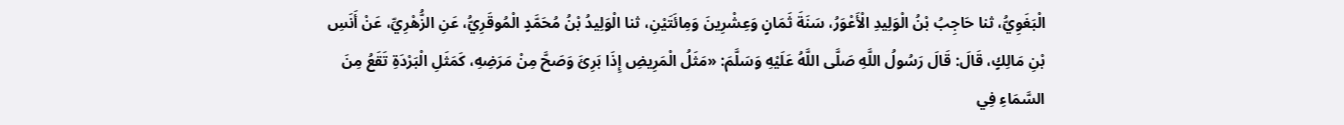الْبَغَوِيُّ، ثنا حَاجِبُ بْنُ الْوَلِيدِ الْأَعْوَرُ، سَنَةَ ثَمَانٍ وَعِشْرِينَ وَمِائَتَيْنِ، ثنا الْوَلِيدُ بْنُ مُحَمَّدٍ الْمُوقَرِيُّ، عَنِ الزُّهْرِيِّ، عَنْ أَنَسِ بْنِ مَالِكٍ، قَالَ: قَالَ رَسُولُ اللَّهِ صَلَّى اللَّهُ عَلَيْهِ وَسَلَّمَ: «مَثَلُ الْمَرِيضِ إِذَا بَرِئَ وَصَحَّ مِنْ مَرَضِهِ، كَمَثَلِ الْبَرْدَةِ تَقَعُ مِنَ السَّمَاءِ فِي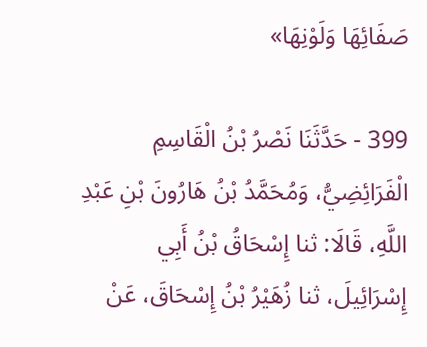صَفَائِهَا وَلَوْنِهَا»

399 - حَدَّثَنَا نَصْرُ بْنُ الْقَاسِمِ الْفَرَائِضِيُّ، وَمُحَمَّدُ بْنُ هَارُونَ بْنِ عَبْدِ اللَّهِ، قَالَا: ثنا إِسْحَاقُ بْنُ أَبِي إِسْرَائِيلَ، ثنا زُهَيْرُ بْنُ إِسْحَاقَ، عَنْ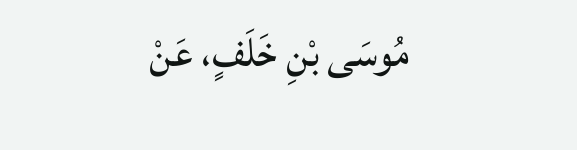مُوسَى بْنِ خَلَفٍ، عَنْ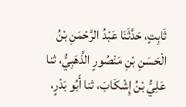ثَابِتٍ، حَدَّثَنَا عَبْدُ الرَّحْمَنِ بْنُ الْحَسَنِ بْنِ مَنْصُورٍ الذَّهَبِيُّ، ثنا عَلِيُّ بْنُ إِشْكَابَ، ثنا أَبُو بَدْرٍ،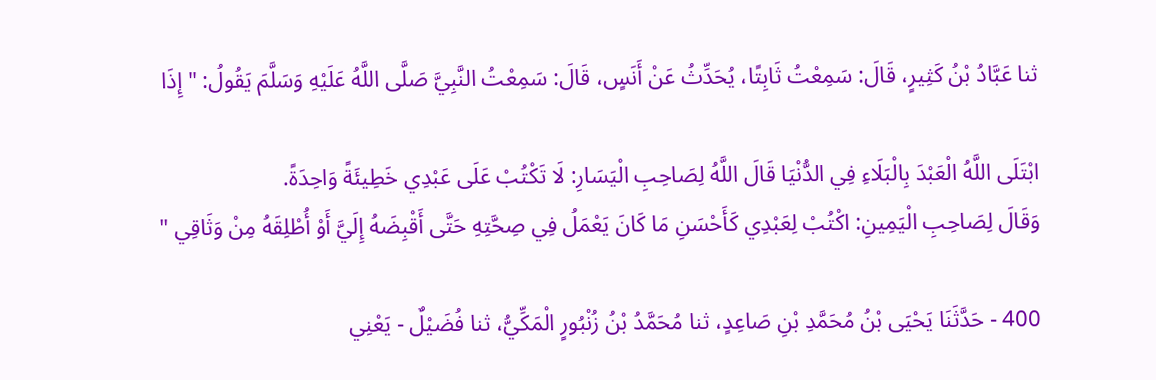ثنا عَبَّادُ بْنُ كَثِيرٍ، قَالَ: سَمِعْتُ ثَابِتًا، يُحَدِّثُ عَنْ أَنَسٍ، قَالَ: سَمِعْتُ النَّبِيَّ صَلَّى اللَّهُ عَلَيْهِ وَسَلَّمَ يَقُولُ: " إِذَا

ابْتَلَى اللَّهُ الْعَبْدَ بِالْبَلَاءِ فِي الدُّنْيَا قَالَ اللَّهُ لِصَاحِبِ الْيَسَارِ: لَا تَكْتُبْ عَلَى عَبْدِي خَطِيئَةً وَاحِدَةً.
وَقَالَ لِصَاحِبِ الْيَمِينِ: اكْتُبْ لِعَبْدِي كَأَحْسَنِ مَا كَانَ يَعْمَلُ فِي صِحَّتِهِ حَتَّى أَقْبِضَهُ إِلَيَّ أَوْ أُطْلِقَهُ مِنْ وَثَاقِي "

400 - حَدَّثَنَا يَحْيَى بْنُ مُحَمَّدِ بْنِ صَاعِدٍ، ثنا مُحَمَّدُ بْنُ زُنْبُورٍ الْمَكِّيُّ، ثنا فُضَيْلٌ - يَعْنِي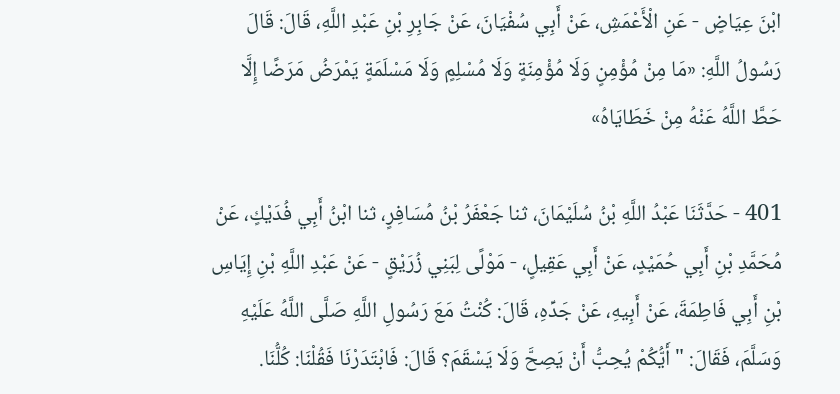ابْنَ عِيَاضٍ - عَنِ الْأَعْمَشِ، عَنْ أَبِي سُفْيَانَ، عَنْ جَابِرِ بْنِ عَبْدِ اللَّهِ، قَالَ: قَالَ رَسُولُ اللَّهِ: «مَا مِنْ مُؤْمِنٍ وَلَا مُؤْمِنَةٍ وَلَا مُسْلِمٍ وَلَا مَسْلَمَةٍ يَمْرَضُ مَرَضًا إِلَّا حَطَّ اللَّهُ عَنْهُ مِنْ خَطَايَاهُ»

401 - حَدَّثَنَا عَبْدُ اللَّهِ بْنُ سُلَيْمَانَ، ثنا جَعْفَرُ بْنُ مُسَافِرٍ، ثنا ابْنُ أَبِي فُدَيْكٍ، عَنْ مُحَمَّدِ بْنِ أَبِي حُمَيْدٍ، عَنْ أَبِي عَقِيلٍ، - مَوْلًى لِبَنِي زُرَيْقٍ - عَنْ عَبْدِ اللَّهِ بْنِ إِيَاسِ بْنِ أَبِي فَاطِمَةَ، عَنْ أَبِيهِ، عَنْ جَدِّهِ، قَالَ: كُنْتُ مَعَ رَسُولِ اللَّهِ صَلَّى اللَّهُ عَلَيْهِ وَسَلَّمَ، فَقَالَ: " أَيُّكُمْ يُحِبُّ أَنْ يَصِحَّ وَلَا يَسْقَمَ؟ قَالَ: فَابْتَدَرْنَا فَقُلْنَا: كُلُّنَا.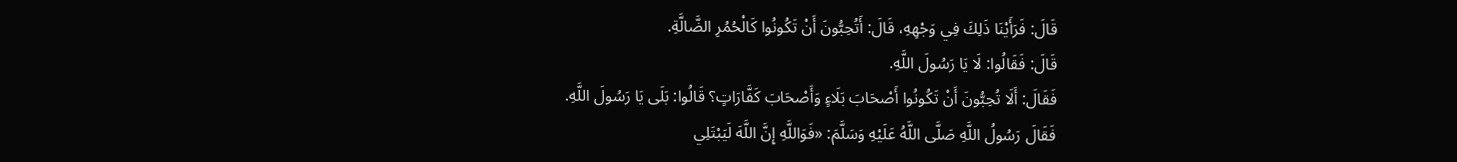قَالَ: فَرَأَيْنَا ذَلِكَ فِي وَجْهِهِ، قَالَ: أَتُحِبُّونَ أَنْ تَكُونُوا كَالْحُمُرِ الضَّالَّةِ.
قَالَ: فَقَالُوا: لَا يَا رَسُولَ اللَّهِ.
فَقَالَ: أَلَا تُحِبُّونَ أَنْ تَكُونُوا أَصْحَابَ بَلَاءٍ وَأَصْحَابَ كَفَّارَاتٍ؟ قَالُوا: بَلَى يَا رَسُولَ اللَّهِ.
فَقَالَ رَسُولُ اللَّهِ صَلَّى اللَّهُ عَلَيْهِ وَسَلَّمَ: «فَوَاللَّهِ إِنَّ اللَّهَ لَيَبْتَلِي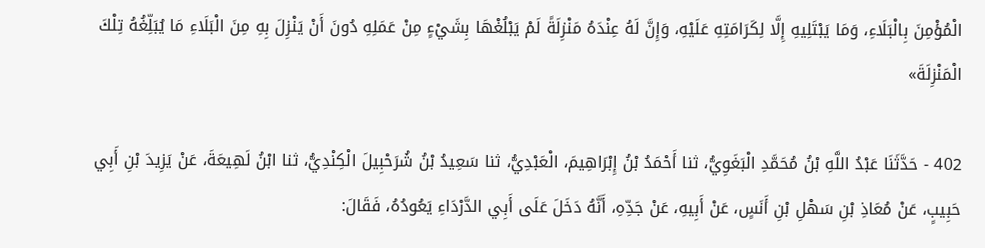الْمُؤْمِنَ بِالْبَلَاءِ، وَمَا يَبْتَلِيهِ إِلَّا لِكَرَامَتِهِ عَلَيْهِ، وَإِنَّ لَهُ عِنْدَهُ مَنْزِلَةً لَمْ يَبْلُغْهَا بِشَيْءٍ مِنْ عَمَلِهِ دُونَ أَنْ يَنْزِلَ بِهِ مِنَ الْبَلَاءِ مَا يُبَلِّغُهُ تِلْكَ الْمَنْزِلَةَ»

402 - حَدَّثَنَا عَبْدُ اللَّهِ بْنُ مُحَمَّدِ الْبَغَوِيُّ، ثنا أَحْمَدُ بْنُ إِبْرَاهِيمَ، الْعَبْدِيُّ، ثنا سَعِيدُ بْنُ شُرَحْبِيلَ الْكِنْدِيُّ، ثنا ابْنُ لَهِيعَةَ، عَنْ يَزِيدَ بْنِ أَبِي حَبِيبٍ، عَنْ مُعَاذِ بْنِ سَهْلِ بْنِ أَنَسٍ، عَنْ أَبِيهِ، عَنْ جَدِّهِ، أَنَّهُ دَخَلَ عَلَى أَبِي الدَّرْدَاءِ يَعُودُهُ، فَقَالَ: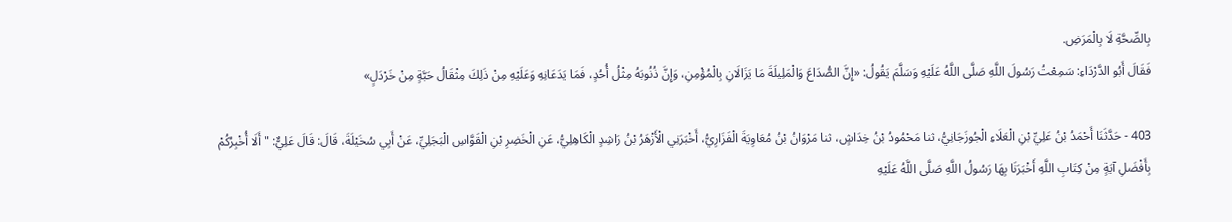بِالصِّحَّةِ لَا بِالْمَرَضِ.
فَقَالَ أَبُو الدَّرْدَاءِ: سَمِعْتُ رَسُولَ اللَّهِ صَلَّى اللَّهُ عَلَيْهِ وَسَلَّمَ يَقُولُ: «إِنَّ الصُّدَاعَ وَالْمَلِيلَةَ مَا يَزَالَانِ بِالْمُؤْمِنِ، وَإِنَّ ذُنُوبَهُ مِثْلُ أُحُدٍ، فَمَا يَدَعَانِهِ وَعَلَيْهِ مِنْ ذَلِكَ مِثْقَالُ حَبَّةٍ مِنْ خَرْدَلٍ»

403 - حَدَّثَنَا أَحْمَدُ بْنُ عَلِيِّ بْنِ الْعَلَاءِ الْجُوزَجَانِيُّ، ثنا مَحْمُودُ بْنُ خِدَاشٍ، ثنا مَرْوَانُ بْنُ مُعَاوِيَةَ الْفَزَارِيُّ، أَخْبَرَنِي الْأَزْهَرُ بْنُ رَاشِدٍ الْكَاهِلِيُّ، عَنِ الْخَضِرِ بْنِ الْقَوَّاسِ الْبَجَلِيِّ، عَنْ أَبِي سُخَيْلَةَ، قَالَ: قَالَ عَلِيٌّ: " أَلَا أُخْبِرُكُمْ بِأَفْضَلِ آيَةٍ مِنْ كِتَابِ اللَّهِ أَخْبَرَنَا بِهَا رَسُولُ اللَّهِ صَلَّى اللَّهُ عَلَيْهِ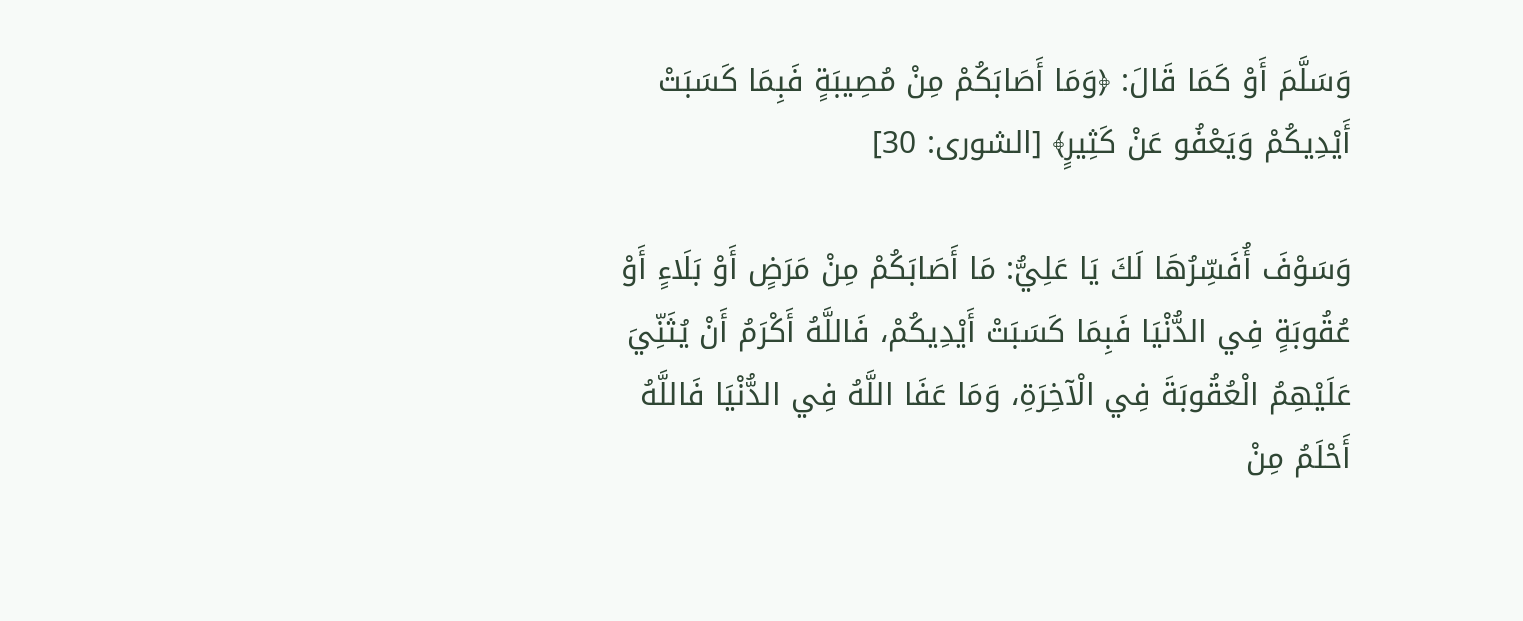وَسَلَّمَ أَوْ كَمَا قَالَ: ﴿وَمَا أَصَابَكُمْ مِنْ مُصِيبَةٍ فَبِمَا كَسَبَتْ أَيْدِيكُمْ وَيَعْفُو عَنْ كَثِيرٍ﴾ [الشورى: 30]

وَسَوْفَ أُفَسِّرُهَا لَكَ يَا عَلِيُّ: مَا أَصَابَكُمْ مِنْ مَرَضٍ أَوْ بَلَاءٍ أَوْ عُقُوبَةٍ فِي الدُّنْيَا فَبِمَا كَسَبَتْ أَيْدِيكُمْ، فَاللَّهُ أَكْرَمُ أَنْ يُثَنِّيَ عَلَيْهِمُ الْعُقُوبَةَ فِي الْآخِرَةِ، وَمَا عَفَا اللَّهُ فِي الدُّنْيَا فَاللَّهُ أَحْلَمُ مِنْ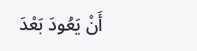أَنْ يَعُودَ بَعْدَ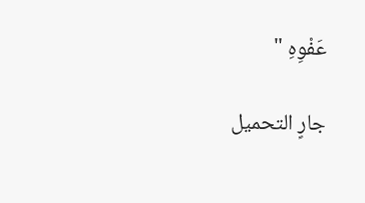عَفْوِهِ "

جارٍ التحميل